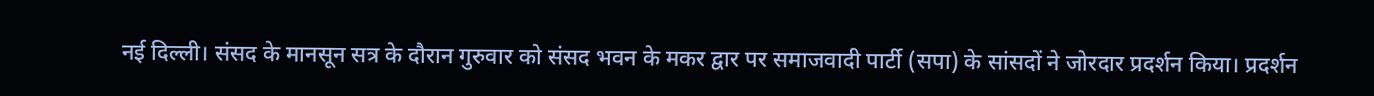नई दिल्ली। संसद के मानसून सत्र के दौरान गुरुवार को संसद भवन के मकर द्वार पर समाजवादी पार्टी (सपा) के सांसदों ने जोरदार प्रदर्शन किया। प्रदर्शन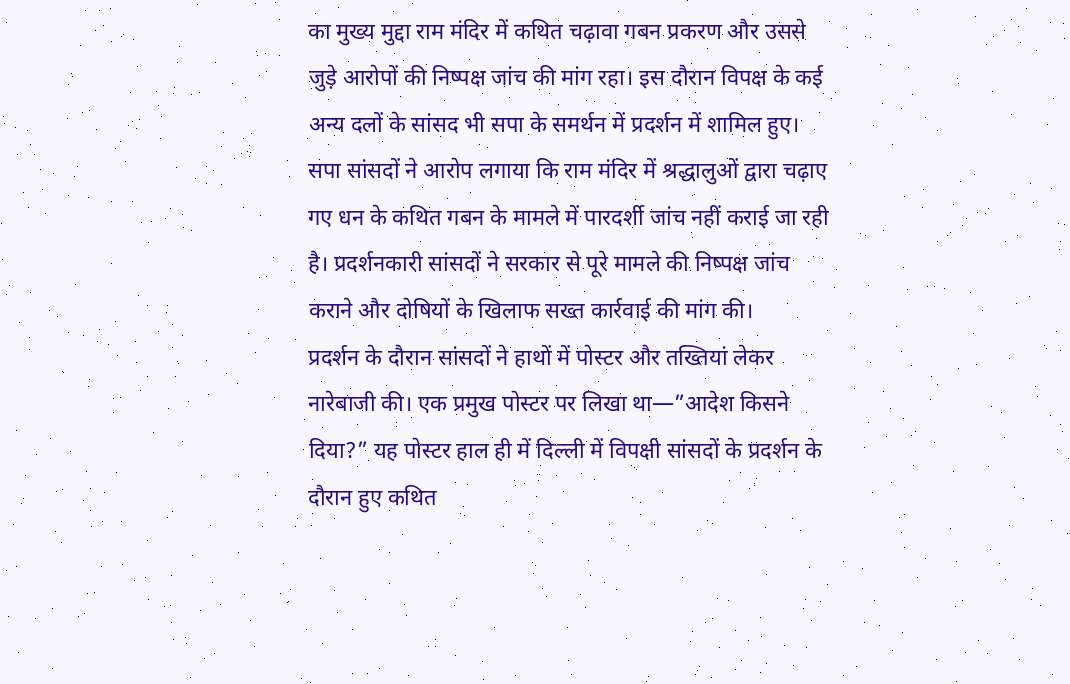का मुख्य मुद्दा राम मंदिर में कथित चढ़ावा गबन प्रकरण और उससे जुड़े आरोपों की निष्पक्ष जांच की मांग रहा। इस दौरान विपक्ष के कई अन्य दलों के सांसद भी सपा के समर्थन में प्रदर्शन में शामिल हुए।
सपा सांसदों ने आरोप लगाया कि राम मंदिर में श्रद्धालुओं द्वारा चढ़ाए गए धन के कथित गबन के मामले में पारदर्शी जांच नहीं कराई जा रही है। प्रदर्शनकारी सांसदों ने सरकार से पूरे मामले की निष्पक्ष जांच कराने और दोषियों के खिलाफ सख्त कार्रवाई की मांग की।
प्रदर्शन के दौरान सांसदों ने हाथों में पोस्टर और तख्तियां लेकर नारेबाजी की। एक प्रमुख पोस्टर पर लिखा था—”आदेश किसने दिया?” यह पोस्टर हाल ही में दिल्ली में विपक्षी सांसदों के प्रदर्शन के दौरान हुए कथित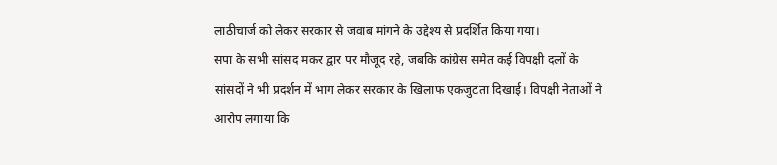लाठीचार्ज को लेकर सरकार से जवाब मांगने के उद्देश्य से प्रदर्शित किया गया।
सपा के सभी सांसद मकर द्वार पर मौजूद रहे, जबकि कांग्रेस समेत कई विपक्षी दलों के सांसदों ने भी प्रदर्शन में भाग लेकर सरकार के खिलाफ एकजुटता दिखाई। विपक्षी नेताओं ने आरोप लगाया कि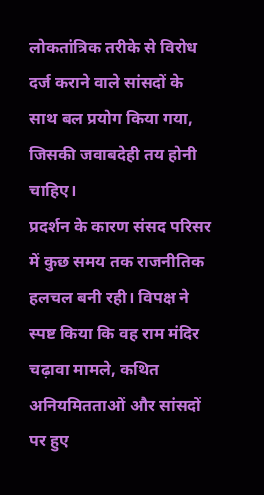लोकतांत्रिक तरीके से विरोध दर्ज कराने वाले सांसदों के साथ बल प्रयोग किया गया, जिसकी जवाबदेही तय होनी चाहिए।
प्रदर्शन के कारण संसद परिसर में कुछ समय तक राजनीतिक हलचल बनी रही। विपक्ष ने स्पष्ट किया कि वह राम मंदिर चढ़ावा मामले, कथित अनियमितताओं और सांसदों पर हुए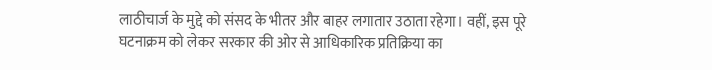लाठीचार्ज के मुद्दे को संसद के भीतर और बाहर लगातार उठाता रहेगा। वहीं, इस पूरे घटनाक्रम को लेकर सरकार की ओर से आधिकारिक प्रतिक्रिया का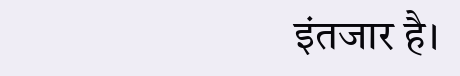इंतजार है।